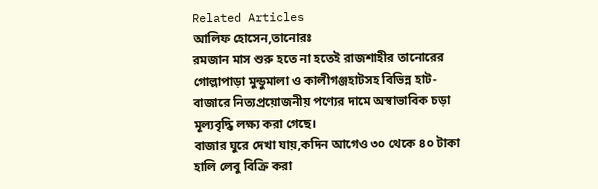Related Articles
আলিফ হোসেন,তানোরঃ
রমজান মাস শুরু হতে না হতেই রাজশাহীর তানোরের গোল্লাপাড়া মুন্ডুমালা ও কালীগঞ্জহাটসহ বিভিন্ন হাট-বাজারে নিত্যপ্রয়োজনীয় পণ্যের দামে অস্বাভাবিক চড়া মূল্যবৃদ্ধি লক্ষ্য করা গেছে।
বাজার ঘুরে দেখা যায়,কদিন আগেও ৩০ থেকে ৪০ টাকা হালি লেবু বিক্রি করা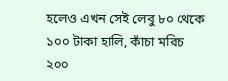হলেও এখন সেই লেবু ৮০ থেকে ১০০ টাকা হালি, কাঁচা মরিচ ২০০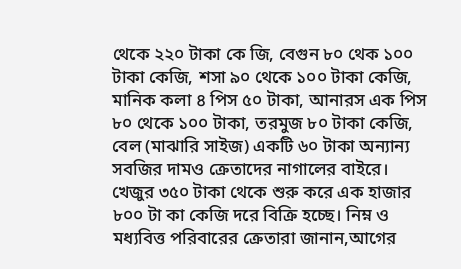থেকে ২২০ টাকা কে জি, বেগুন ৮০ থেক ১০০ টাকা কেজি, শসা ৯০ থেকে ১০০ টাকা কেজি, মানিক কলা ৪ পিস ৫০ টাকা, আনারস এক পিস ৮০ থেকে ১০০ টাকা, তরমুজ ৮০ টাকা কেজি, বেল (মাঝারি সাইজ) একটি ৬০ টাকা অন্যান্য সবজির দামও ক্রেতাদের নাগালের বাইরে।
খেজুর ৩৫০ টাকা থেকে শুরু করে এক হাজার ৮০০ টা কা কেজি দরে বিক্রি হচ্ছে। নিম্ন ও মধ্যবিত্ত পরিবারের ক্রেতারা জানান,আগের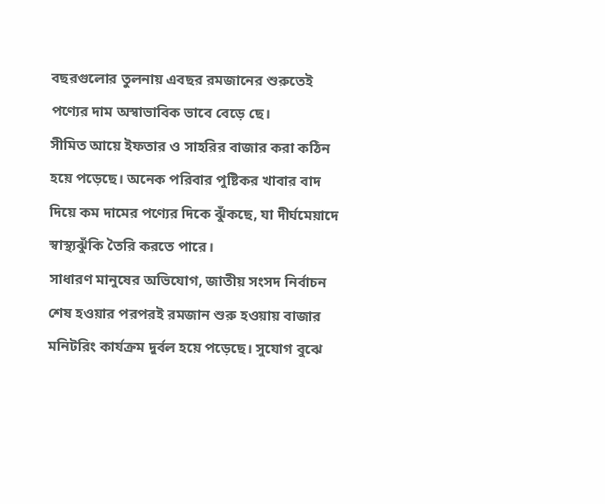বছরগুলোর তুলনায় এবছর রমজানের শুরুতেই পণ্যের দাম অস্বাভাবিক ভাবে বেড়ে ছে।
সীমিত আয়ে ইফতার ও সাহরির বাজার করা কঠিন হয়ে পড়েছে। অনেক পরিবার পুষ্টিকর খাবার বাদ দিয়ে কম দামের পণ্যের দিকে ঝুঁকছে, যা দীর্ঘমেয়াদে স্বাস্থ্যঝুঁকি তৈরি করতে পারে।
সাধারণ মানুষের অভিযোগ, জাতীয় সংসদ নির্বাচন শেষ হওয়ার পরপরই রমজান শুরু হওয়ায় বাজার মনিটরিং কার্যক্রম দুর্বল হয়ে পড়েছে। সুযোগ বুঝে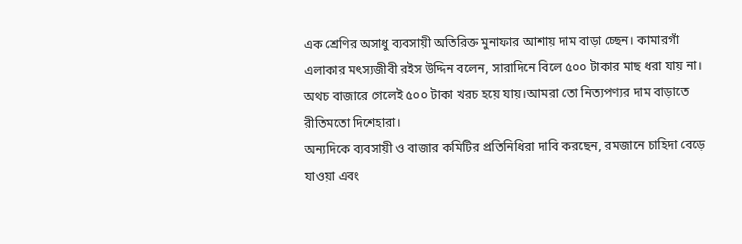এক শ্রেণির অসাধু ব্যবসায়ী অতিরিক্ত মুনাফার আশায় দাম বাড়া চ্ছেন। কামারগাঁ এলাকার মৎস্যজীবী রইস উদ্দিন বলেন, সারাদিনে বিলে ৫০০ টাকার মাছ ধরা যায় না।
অথচ বাজারে গেলেই ৫০০ টাকা খরচ হয়ে যায়।আমরা তো নিত্যপণ্যর দাম বাড়াতে রীতিমতো দিশেহারা।
অন্যদিকে ব্যবসায়ী ও বাজার কমিটির প্রতিনিধিরা দাবি করছেন, রমজানে চাহিদা বেড়ে যাওয়া এবং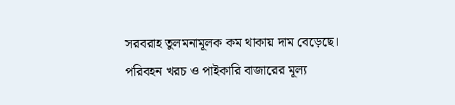সরবরাহ তুলমনামূলক কম থাকায় দাম বেড়েছে।
পরিবহন খরচ ও পাইকারি বাজারের মূল্য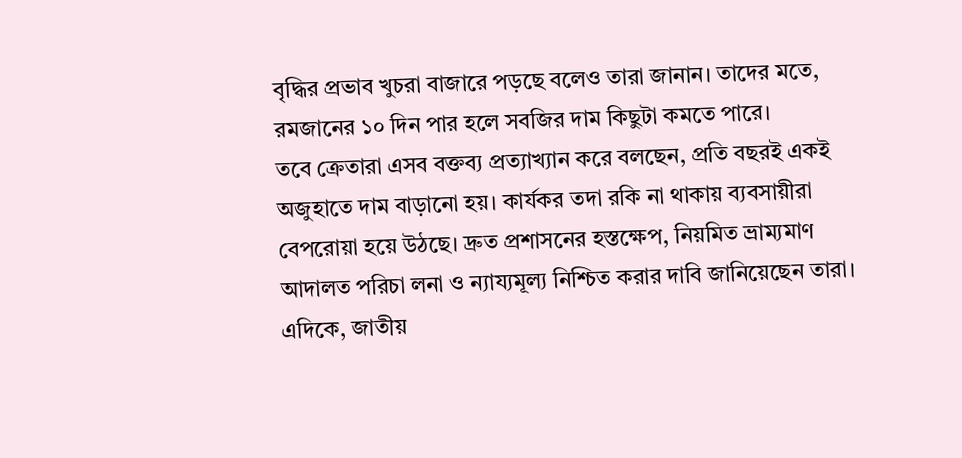বৃদ্ধির প্রভাব খুচরা বাজারে পড়ছে বলেও তারা জানান। তাদের মতে, রমজানের ১০ দিন পার হলে সবজির দাম কিছুটা কমতে পারে।
তবে ক্রেতারা এসব বক্তব্য প্রত্যাখ্যান করে বলছেন, প্রতি বছরই একই অজুহাতে দাম বাড়ানো হয়। কার্যকর তদা রকি না থাকায় ব্যবসায়ীরা বেপরোয়া হয়ে উঠছে। দ্রুত প্রশাসনের হস্তক্ষেপ, নিয়মিত ভ্রাম্যমাণ আদালত পরিচা লনা ও ন্যায্যমূল্য নিশ্চিত করার দাবি জানিয়েছেন তারা।
এদিকে, জাতীয়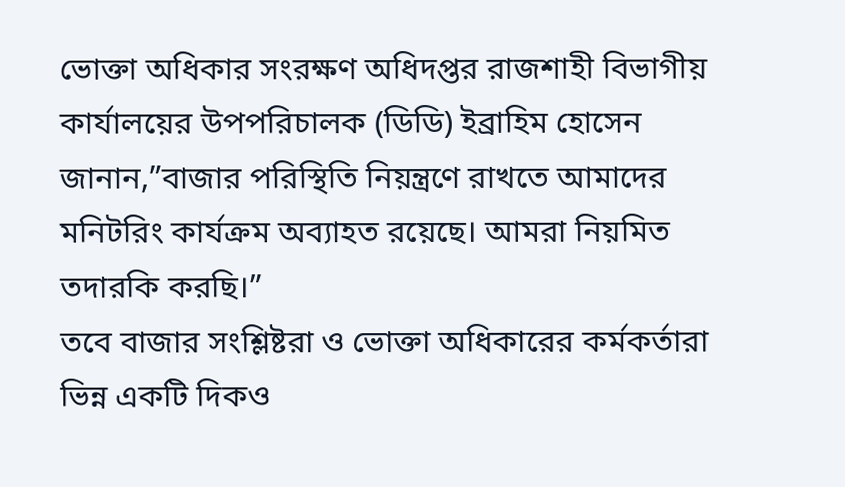ভোক্তা অধিকার সংরক্ষণ অধিদপ্তর রাজশাহী বিভাগীয় কার্যালয়ের উপপরিচালক (ডিডি) ইব্রাহিম হোসেন জানান,”বাজার পরিস্থিতি নিয়ন্ত্রণে রাখতে আমাদের মনিটরিং কার্যক্রম অব্যাহত রয়েছে। আমরা নিয়মিত তদারকি করছি।”
তবে বাজার সংশ্লিষ্টরা ও ভোক্তা অধিকারের কর্মকর্তারা ভিন্ন একটি দিকও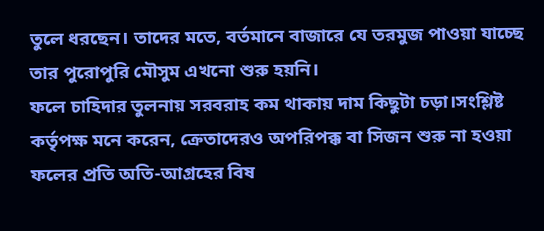তুলে ধরছেন। তাদের মতে, বর্তমানে বাজারে যে তরমুজ পাওয়া যাচ্ছে তার পুরোপুরি মৌসুম এখনো শুরু হয়নি।
ফলে চাহিদার তুলনায় সরবরাহ কম থাকায় দাম কিছুটা চড়া।সংশ্লিষ্ট কর্তৃপক্ষ মনে করেন, ক্রেতাদেরও অপরিপক্ক বা সিজন শুরু না হওয়া ফলের প্রতি অতি-আগ্রহের বিষ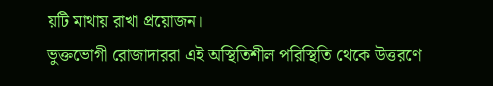য়টি মাথায় রাখা প্রয়োজন।
ভুক্তভোগী রোজাদাররা এই অস্থিতিশীল পরিস্থিতি থেকে উত্তরণে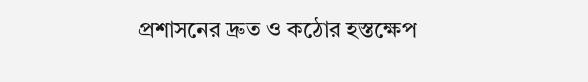প্রশাসনের দ্রুত ও কঠোর হস্তক্ষেপ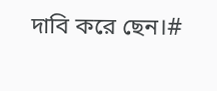দাবি করে ছেন।#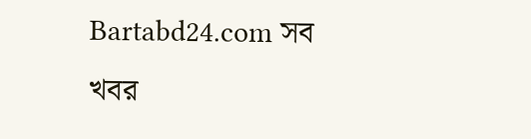Bartabd24.com সব খবর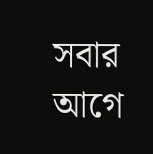সবার আগে